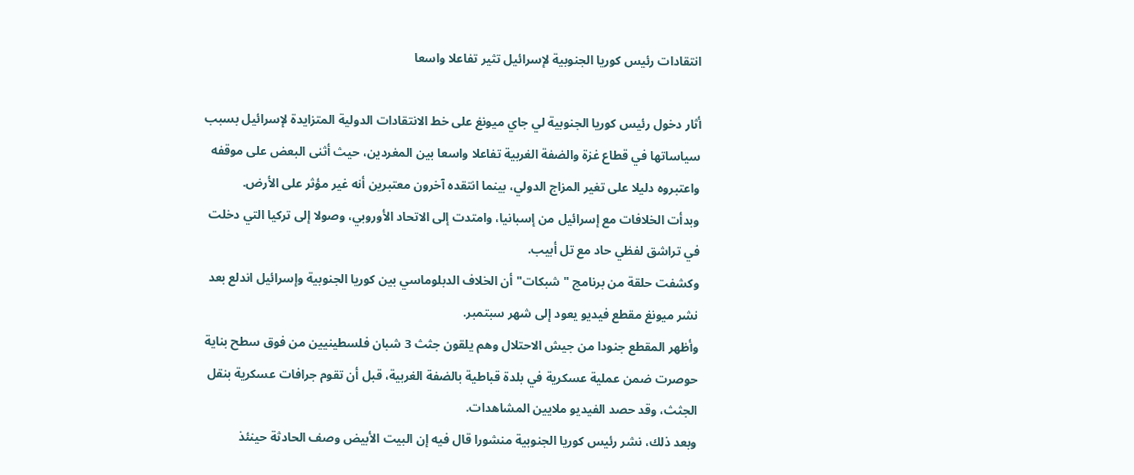انتقادات رئيس كوريا الجنوبية لإسرائيل تثير تفاعلا واسعا

أثار دخول رئيس كوريا الجنوبية لي جاي ميونغ على خط الانتقادات الدولية المتزايدة لإسرائيل بسبب سياساتها في قطاع غزة والضفة الغربية تفاعلا واسعا بين المغردين، حيث أثنى البعض على موقفه واعتبروه دليلا على تغير المزاج الدولي، بينما انتقده آخرون معتبرين أنه غير مؤثر على الأرض.
وبدأت الخلافات مع إسرائيل من إسبانيا، وامتدت إلى الاتحاد الأوروبي، وصولا إلى تركيا التي دخلت في تراشق لفظي حاد مع تل أبيب.
وكشفت حلقة من برنامج "شبكات" أن الخلاف الدبلوماسي بين كوريا الجنوبية وإسرائيل اندلع بعد نشر ميونغ مقطع فيديو يعود إلى شهر سبتمبر.
وأظهر المقطع جنودا من جيش الاحتلال وهم يلقون جثث 3 شبان فلسطينيين من فوق سطح بناية حوصرت ضمن عملية عسكرية في بلدة قباطية بالضفة الغربية، قبل أن تقوم جرافات عسكرية بنقل الجثث، وقد حصد الفيديو ملايين المشاهدات.
وبعد ذلك، نشر رئيس كوريا الجنوبية منشورا قال فيه إن البيت الأبيض وصف الحادثة حينئذ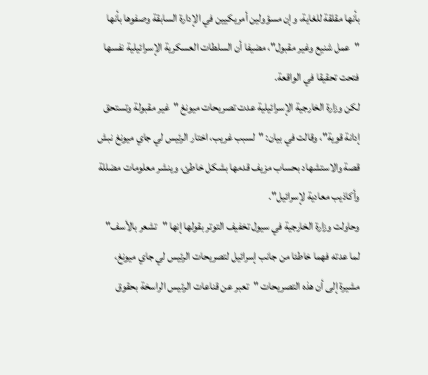بأنها مقلقة للغاية، وإن مسؤولين أمريكيين في الإدارة السابقة وصفوها بأنها "عمل شنيع وغير مقبول"، مضيفا أن السلطات العسكرية الإسرائيلية نفسها فتحت تحقيقا في الواقعة.
لكن وزارة الخارجية الإسرائيلية عدت تصريحات ميونغ "غير مقبولة وتستحق إدانة قوية"، وقالت في بيان: "لسبب غريب، اختار الرئيس لي جاي ميونغ نبش قصة والاستشهاد بحساب مزيف قدمها بشكل خاطئ، وينشر معلومات مضللة وأكاذيب معادية لإسرائيل".
وحاولت وزارة الخارجية في سيول تخفيف التوتر بقولها إنها "تشعر بالأسف" لما عدته فهما خاطئا من جانب إسرائيل لتصريحات الرئيس لي جاي ميونغ، مشيرة إلى أن هذه التصريحات "تعبر عن قناعات الرئيس الراسخة بحقوق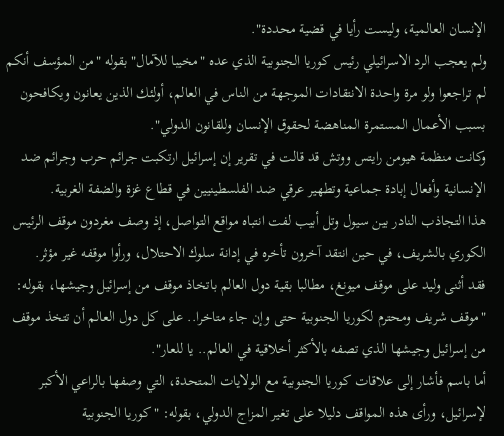الإنسان العالمية، وليست رأيا في قضية محددة".
ولم يعجب الرد الاسرائيلي رئيس كوريا الجنوبية الذي عده "مخيبا للآمال" بقوله "من المؤسف أنكم لم تراجعوا ولو مرة واحدة الانتقادات الموجهة من الناس في العالم، أولئك الذين يعانون ويكافحون بسبب الأعمال المستمرة المناهضة لحقوق الإنسان وللقانون الدولي".
وكانت منظمة هيومن رايتس ووتش قد قالت في تقرير إن إسرائيل ارتكبت جرائم حرب وجرائم ضد الإنسانية وأفعال إبادة جماعية وتطهير عرقي ضد الفلسطينيين في قطاع غزة والضفة الغربية.
هذا التجاذب النادر بين سيول وتل أبيب لفت انتباه مواقع التواصل، إذ وصف مغردون موقف الرئيس الكوري بالشريف، في حين انتقد آخرون تأخره في إدانة سلوك الاحتلال، ورأوا موقفه غير مؤثر.
فقد أثنى وليد على موقف ميونغ، مطالبا بقية دول العالم باتخاذ موقف من إسرائيل وجيشها، بقوله: "موقف شريف ومحترم لكوريا الجنوبية حتى وإن جاء متاخرا.. على كل دول العالم أن تتخذ موقف من إسرائيل وجيشها الذي تصفه بالأكثر أخلاقية في العالم.. يا للعار".
أما باسم فأشار إلى علاقات كوريا الجنوبية مع الولايات المتحدة، التي وصفها بالراعي الأكبر لإسرائيل، ورأى هذه المواقف دليلا على تغير المزاج الدولي، بقوله: "كوريا الجنوبية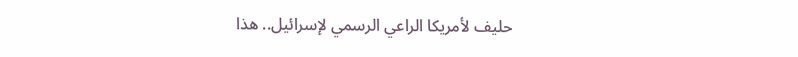حليف لأمريكا الراعي الرسمي لإسرائيل.. هذا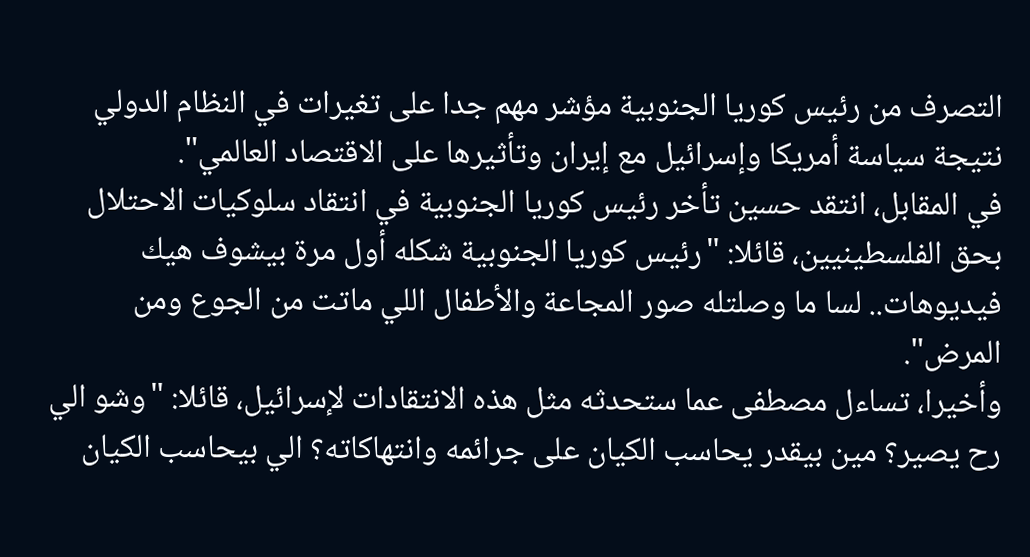التصرف من رئيس كوريا الجنوبية مؤشر مهم جدا على تغيرات في النظام الدولي نتيجة سياسة أمريكا وإسرائيل مع إيران وتأثيرها على الاقتصاد العالمي".
في المقابل، انتقد حسين تأخر رئيس كوريا الجنوبية في انتقاد سلوكيات الاحتلال بحق الفلسطينيين، قائلا: "رئيس كوريا الجنوبية شكله أول مرة بيشوف هيك فيديوهات.. لسا ما وصلتله صور المجاعة والأطفال اللي ماتت من الجوع ومن المرض".
وأخيرا، تساءل مصطفى عما ستحدثه مثل هذه الانتقادات لإسرائيل، قائلا: "وشو الي رح يصير؟ مين بيقدر يحاسب الكيان على جرائمه وانتهاكاته؟ الي بيحاسب الكيان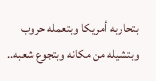بتحاربه أمريكا وبتعمله حروب وبتشيله من مكانه وبتجوع شعبه..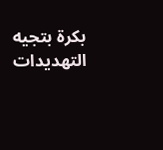بكرة بتجيه التهديدات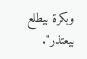وبكرة بيطلع بيعتذر".